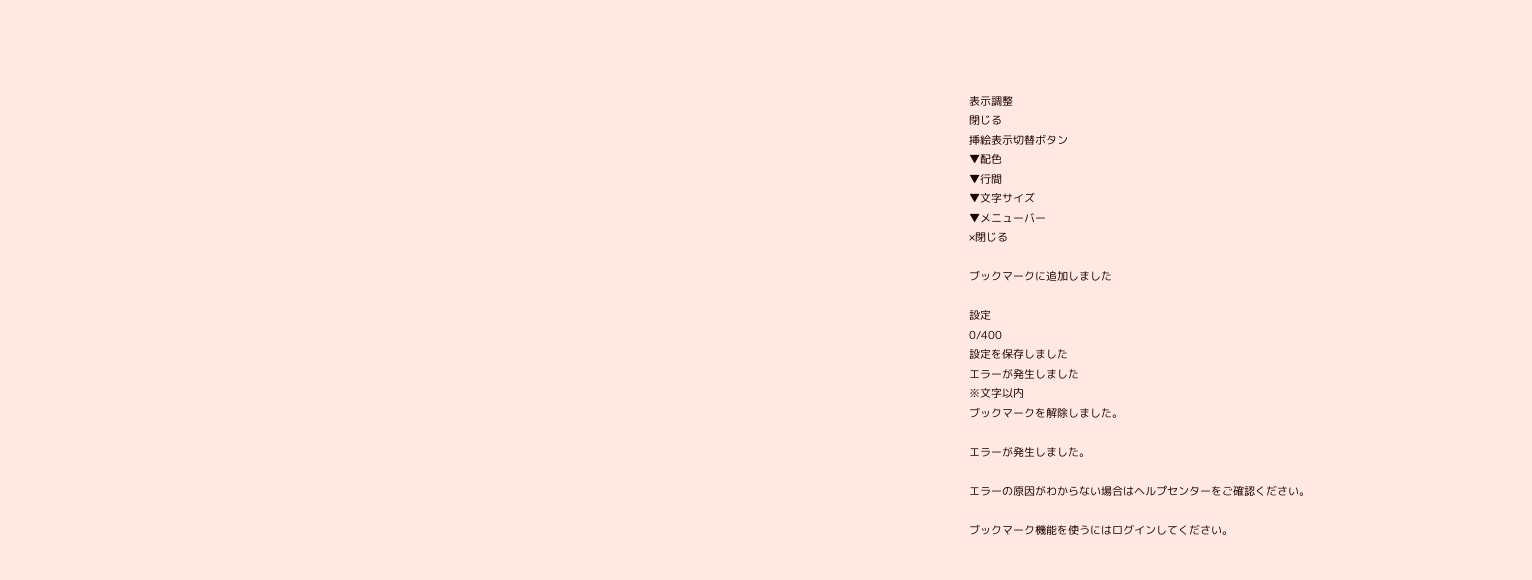表示調整
閉じる
挿絵表示切替ボタン
▼配色
▼行間
▼文字サイズ
▼メニューバー
×閉じる

ブックマークに追加しました

設定
0/400
設定を保存しました
エラーが発生しました
※文字以内
ブックマークを解除しました。

エラーが発生しました。

エラーの原因がわからない場合はヘルプセンターをご確認ください。

ブックマーク機能を使うにはログインしてください。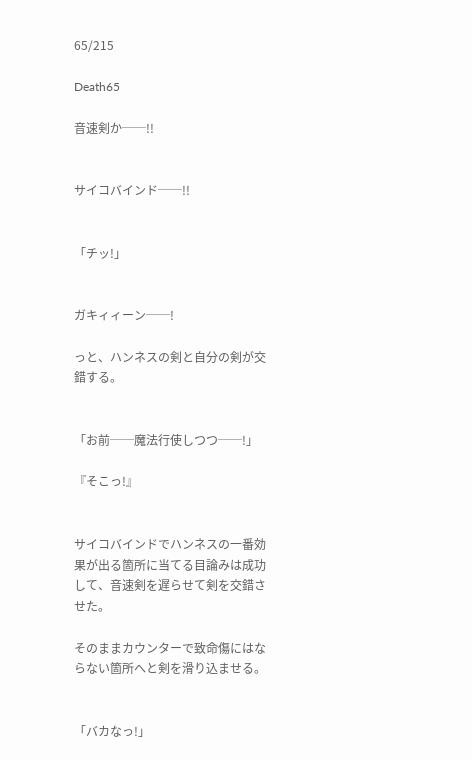65/215

Death65

音速剣か──!!


サイコバインド──!!


「チッ!」


ガキィィーン──!

っと、ハンネスの剣と自分の剣が交錯する。


「お前──魔法行使しつつ──!」

『そこっ!』


サイコバインドでハンネスの一番効果が出る箇所に当てる目論みは成功して、音速剣を遅らせて剣を交錯させた。

そのままカウンターで致命傷にはならない箇所へと剣を滑り込ませる。


「バカなっ!」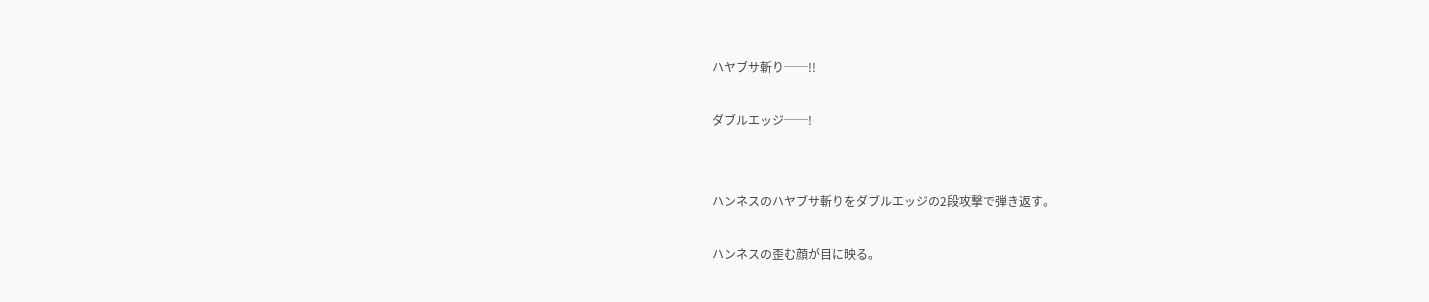ハヤブサ斬り──!!

ダブルエッジ──!


ハンネスのハヤブサ斬りをダブルエッジの2段攻撃で弾き返す。

ハンネスの歪む顔が目に映る。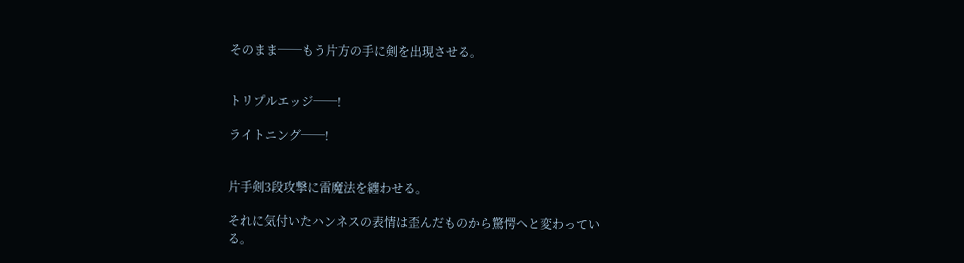そのまま──もう片方の手に剣を出現させる。


トリプルエッジ──!

ライトニング──!


片手剣3段攻撃に雷魔法を纏わせる。

それに気付いたハンネスの表情は歪んだものから驚愕へと変わっている。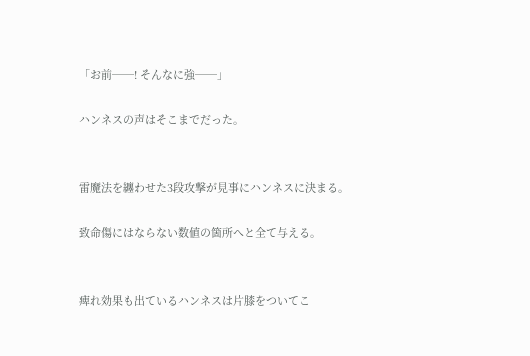「お前──! そんなに強──」

ハンネスの声はそこまでだった。


雷魔法を纏わせた3段攻撃が見事にハンネスに決まる。

致命傷にはならない数値の箇所へと全て与える。


痺れ効果も出ているハンネスは片膝をついてこ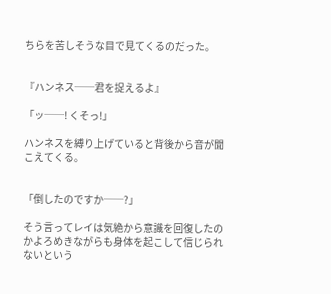ちらを苦しそうな目で見てくるのだった。


『ハンネス──君を捉えるよ』

「ッ──! くそっ!」

ハンネスを縛り上げていると背後から音が聞こえてくる。


「倒したのですか──?」

そう言ってレイは気絶から意識を回復したのかよろめきながらも身体を起こして信じられないという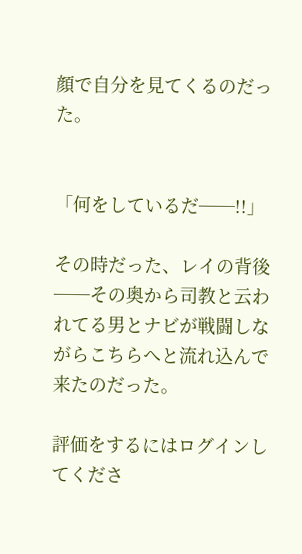顔で自分を見てくるのだった。


「何をしているだ──!!」

その時だった、レイの背後──その奥から司教と云われてる男とナビが戦闘しながらこちらへと流れ込んで来たのだった。

評価をするにはログインしてくださ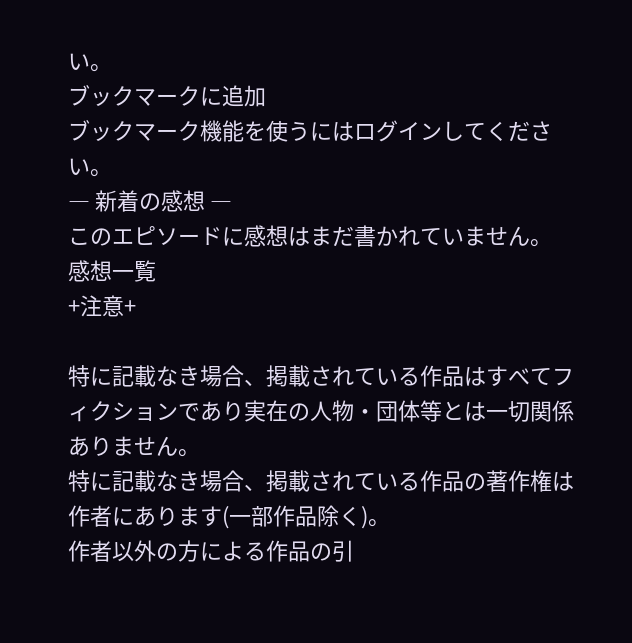い。
ブックマークに追加
ブックマーク機能を使うにはログインしてください。
― 新着の感想 ―
このエピソードに感想はまだ書かれていません。
感想一覧
+注意+

特に記載なき場合、掲載されている作品はすべてフィクションであり実在の人物・団体等とは一切関係ありません。
特に記載なき場合、掲載されている作品の著作権は作者にあります(一部作品除く)。
作者以外の方による作品の引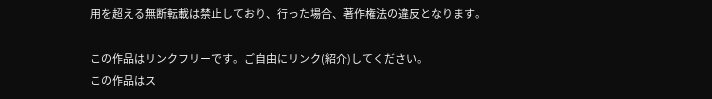用を超える無断転載は禁止しており、行った場合、著作権法の違反となります。

この作品はリンクフリーです。ご自由にリンク(紹介)してください。
この作品はス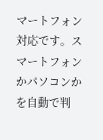マートフォン対応です。スマートフォンかパソコンかを自動で判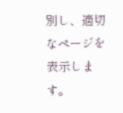別し、適切なページを表示します。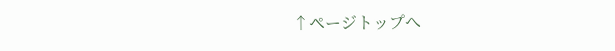↑ページトップへ